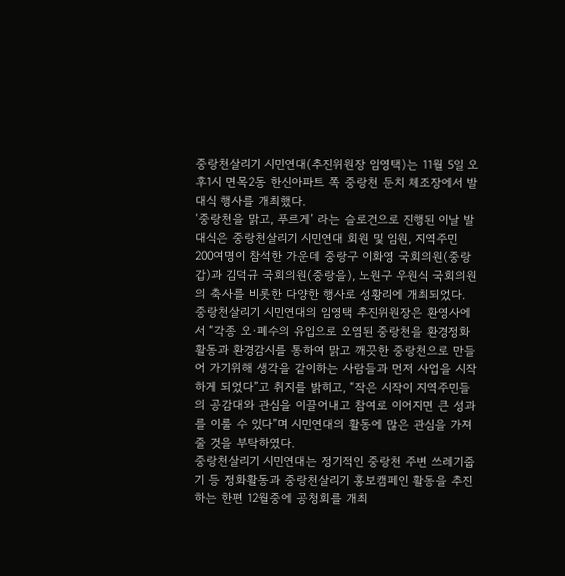중랑천살리기 시민연대(추진위원장 임영택)는 11월 5일 오후1시 면목2동 한신아파트 쪽 중랑천 둔치 체조장에서 발대식 행사를 개최했다.
‘중랑천을 맑고, 푸르게’ 라는 슬로건으로 진행된 이날 발대식은 중랑천살리기 시민연대 회원 및 임원, 지역주민 200여명이 참석한 가운데 중랑구 이화영 국회의원(중랑갑)과 김덕규 국회의원(중랑을), 노원구 우원식 국회의원의 축사를 비롯한 다양한 행사로 성황리에 개최되었다.
중랑천살리기 시민연대의 임영택 추진위원장은 환영사에서 “각종 오·폐수의 유입으로 오염된 중랑천을 환경정화활동과 환경감시를 통하여 맑고 깨끗한 중랑천으로 만들어 가기위해 생각을 같이하는 사람들과 먼저 사업을 시작하게 되었다”고 취지를 밝히고, “작은 시작이 지역주민들의 공감대와 관심을 이끌어내고 참여로 이어지면 큰 성과를 이룰 수 있다”며 시민연대의 활동에 많은 관심을 가져줄 것을 부탁하였다.
중랑천살리기 시민연대는 정기적인 중랑천 주변 쓰레기줍기 등 정화활동과 중랑천살리기 홍보캠페인 활동을 추진하는 한편 12월중에 공청회를 개최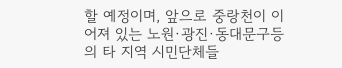할 예정이며, 앞으로 중랑천이 이어져 있는 노원·광진·동대문구등의 타 지역 시민단체들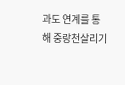과도 연계를 통해 중랑천살리기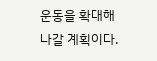운동을 확대해 나갈 계획이다.